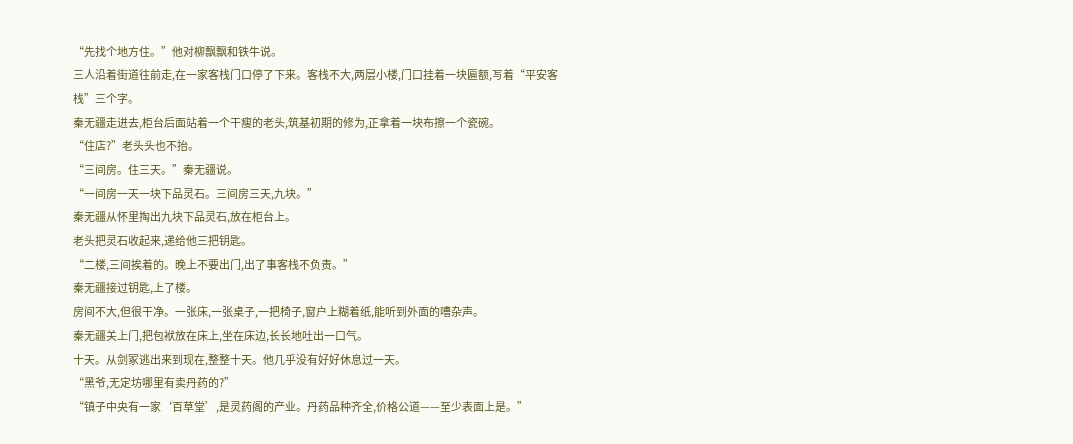“先找个地方住。”他对柳飘飘和铁牛说。
三人沿着街道往前走,在一家客栈门口停了下来。客栈不大,两层小楼,门口挂着一块匾额,写着“平安客栈”三个字。
秦无疆走进去,柜台后面站着一个干瘦的老头,筑基初期的修为,正拿着一块布擦一个瓷碗。
“住店?”老头头也不抬。
“三间房。住三天。”秦无疆说。
“一间房一天一块下品灵石。三间房三天,九块。”
秦无疆从怀里掏出九块下品灵石,放在柜台上。
老头把灵石收起来,递给他三把钥匙。
“二楼,三间挨着的。晚上不要出门,出了事客栈不负责。”
秦无疆接过钥匙,上了楼。
房间不大,但很干净。一张床,一张桌子,一把椅子,窗户上糊着纸,能听到外面的嘈杂声。
秦无疆关上门,把包袱放在床上,坐在床边,长长地吐出一口气。
十天。从剑冢逃出来到现在,整整十天。他几乎没有好好休息过一天。
“黑爷,无定坊哪里有卖丹药的?”
“镇子中央有一家‘百草堂’,是灵药阁的产业。丹药品种齐全,价格公道——至少表面上是。”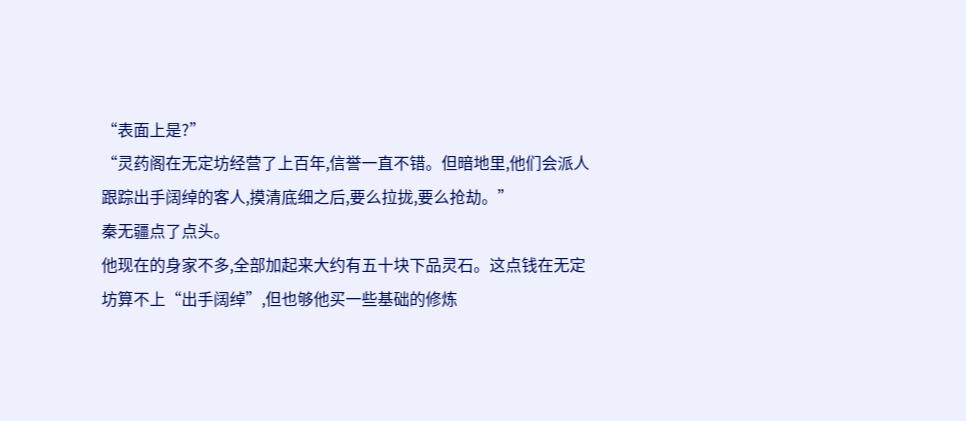“表面上是?”
“灵药阁在无定坊经营了上百年,信誉一直不错。但暗地里,他们会派人跟踪出手阔绰的客人,摸清底细之后,要么拉拢,要么抢劫。”
秦无疆点了点头。
他现在的身家不多,全部加起来大约有五十块下品灵石。这点钱在无定坊算不上“出手阔绰”,但也够他买一些基础的修炼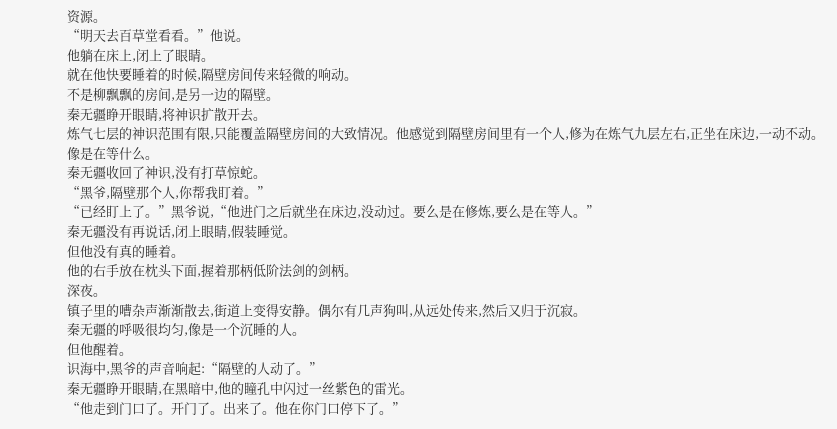资源。
“明天去百草堂看看。”他说。
他躺在床上,闭上了眼睛。
就在他快要睡着的时候,隔壁房间传来轻微的响动。
不是柳飘飘的房间,是另一边的隔壁。
秦无疆睁开眼睛,将神识扩散开去。
炼气七层的神识范围有限,只能覆盖隔壁房间的大致情况。他感觉到隔壁房间里有一个人,修为在炼气九层左右,正坐在床边,一动不动。
像是在等什么。
秦无疆收回了神识,没有打草惊蛇。
“黑爷,隔壁那个人,你帮我盯着。”
“已经盯上了。”黑爷说,“他进门之后就坐在床边,没动过。要么是在修炼,要么是在等人。”
秦无疆没有再说话,闭上眼睛,假装睡觉。
但他没有真的睡着。
他的右手放在枕头下面,握着那柄低阶法剑的剑柄。
深夜。
镇子里的嘈杂声渐渐散去,街道上变得安静。偶尔有几声狗叫,从远处传来,然后又归于沉寂。
秦无疆的呼吸很均匀,像是一个沉睡的人。
但他醒着。
识海中,黑爷的声音响起:“隔壁的人动了。”
秦无疆睁开眼睛,在黑暗中,他的瞳孔中闪过一丝紫色的雷光。
“他走到门口了。开门了。出来了。他在你门口停下了。”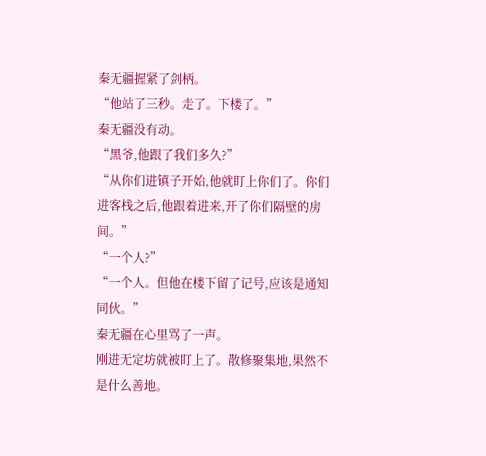秦无疆握紧了剑柄。
“他站了三秒。走了。下楼了。”
秦无疆没有动。
“黑爷,他跟了我们多久?”
“从你们进镇子开始,他就盯上你们了。你们进客栈之后,他跟着进来,开了你们隔壁的房间。”
“一个人?”
“一个人。但他在楼下留了记号,应该是通知同伙。”
秦无疆在心里骂了一声。
刚进无定坊就被盯上了。散修聚集地,果然不是什么善地。